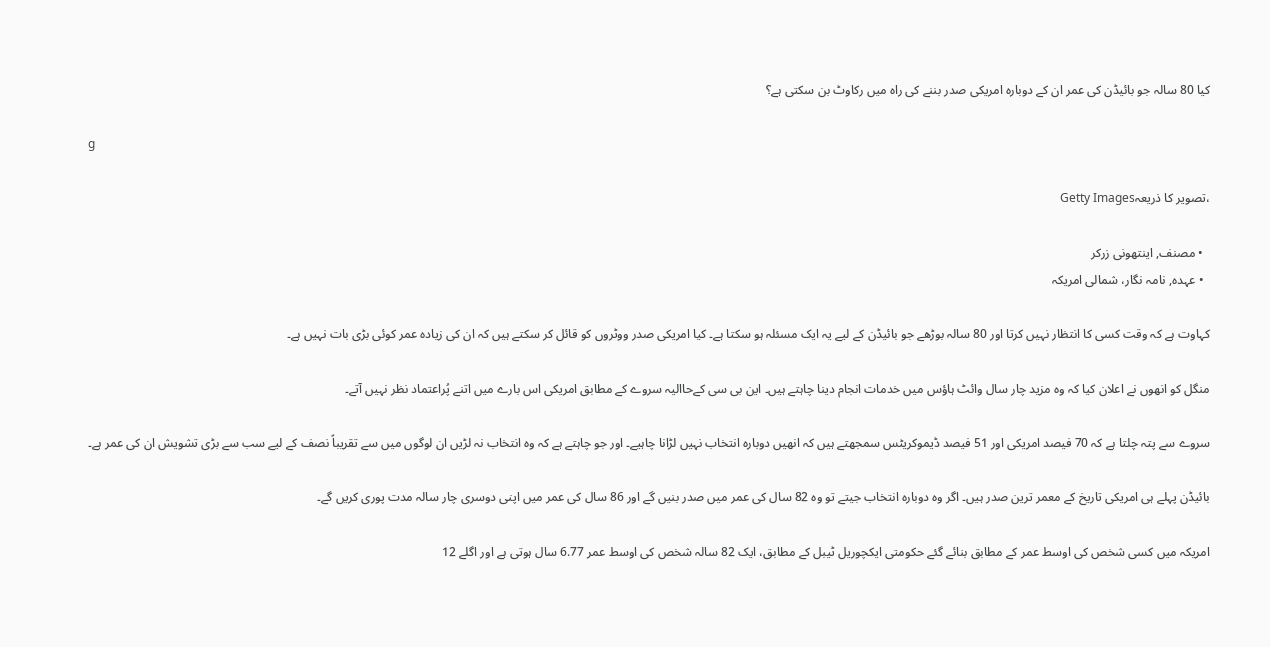کیا 80 سالہ جو بائیڈن کی عمر ان کے دوبارہ امریکی صدر بننے کی راہ میں رکاوٹ بن سکتی ہے؟

g

،تصویر کا ذریعہGetty Images

  • مصنف, اینتھونی زرکر
  • عہدہ, نامہ نگار، شمالی امریکہ

کہاوت ہے کہ وقت کسی کا انتظار نہیں کرتا اور 80 سالہ بوڑھے جو بائیڈن کے لیے یہ ایک مسئلہ ہو سکتا ہے۔ کیا امریکی صدر ووٹروں کو قائل کر سکتے ہیں کہ ان کی زیادہ عمر کوئی بڑی بات نہیں ہے۔

منگل کو انھوں نے اعلان کیا کہ وہ مزید چار سال وائٹ ہاؤس میں خدمات انجام دینا چاہتے ہیں۔ این بی سی کےحاالیہ سروے کے مطابق امریکی اس بارے میں اتنے پُراعتماد نظر نہیں آتے۔

سروے سے پتہ چلتا ہے کہ 70 فیصد امریکی اور 51 فیصد ڈیموکریٹس سمجھتے ہیں کہ انھیں دوبارہ انتخاب نہیں لڑانا چاہیے۔ اور جو چاہتے ہے کہ وہ انتخاب نہ لڑیں ان لوگوں میں سے تقریباً نصف کے لیے سب سے بڑی تشویش ان کی عمر ہے۔

بائیڈن پہلے ہی امریکی تاریخ کے معمر ترین صدر ہیں۔ اگر وہ دوبارہ انتخاب جیتے تو وہ 82 سال کی عمر میں صدر بنیں گے اور 86 سال کی عمر میں اپنی دوسری چار سالہ مدت پوری کریں گے۔

امریکہ میں کسی شخص کی اوسط عمر کے مطابق بنائے گئے حکومتی ایکچوریل ٹیبل کے مطابق، ایک 82 سالہ شخص کی اوسط عمر 6.77 سال ہوتی ہے اور اگلے 12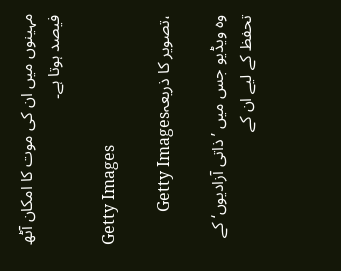مہینوں میں ان کی موت کا امکان آٹھ فیصد ہوتا ہے۔

Getty Images

،تصویر کا ذریعہGetty Images

وہ ویڈیو جس میں ’ذاتی آزادیوں‘ کے تحفظ کے لیے ان کے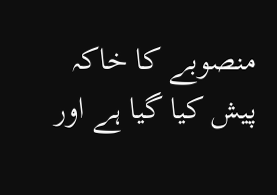منصوبے کا خاکہ پیش کیا گیا ہے اور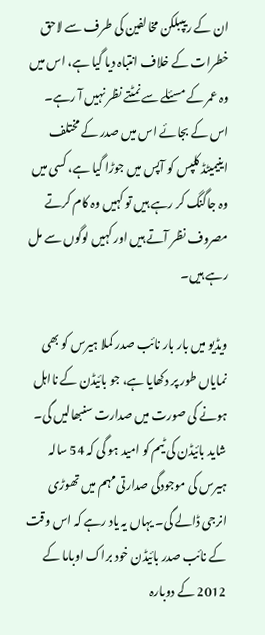ان کے ریپبلکن مخالفین کی طرف سے لاحق خطرات کے خلاف انتباہ دیا گیا ہے، اس میں وہ عمر کے مسئلے سے نمٹتے نظر نہیں آ رہے۔ اس کے بجائے اس میں صدر کے مختلف اینیمیٹڈ کلپس کو آپس میں جوڑا گیا ہے، کسی میں وہ جاگنگ کر رہے ہیں تو کہیں وہ کام کرتے مصروف نظر آتے ہیں اور کہیں لوگوں سے مل رہے ہیں۔

ویڈیو میں بار بار نائب صدر کملا ہیرس کو بھی نمایاں طور پر دکھایا ہے، جو بائیڈن کے نااہل ہونے کی صورت میں صدارت سنبھالیں گی۔ شاید بائیڈن کی ٹیم کو امید ہو گی کہ 54 سالہ ہیرس کی موجودگی صدارتی مہم میں تھوڑی انرجی ڈالے گی۔ یہاں یہ یاد رہے کہ اس وقت کے نائب صدر بائیڈن خود براک اوباما کے 2012 کے دوبارہ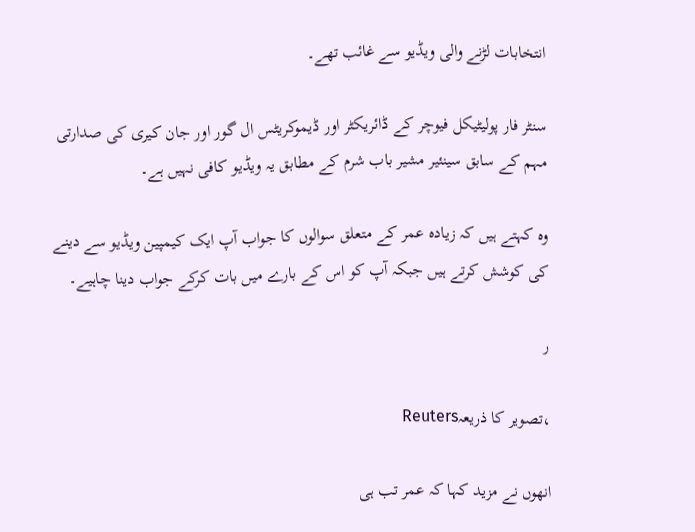انتخابات لڑنے والی ویڈیو سے غائب تھے۔

سنٹر فار پولیٹیکل فیوچر کے ڈائریکٹر اور ڈیموکریٹس ال گور اور جان کیری کی صدارتی مہم کے سابق سینئیر مشیر باب شرم کے مطابق یہ ویڈیو کافی نہیں ہے۔

وہ کہتے ہیں کہ زیادہ عمر کے متعلق سوالوں کا جواب آپ ایک کیمپین ویڈیو سے دینے کی کوشش کرتے ہیں جبکہ آپ کو اس کے بارے میں بات کرکے جواب دینا چاہیے۔

ر

،تصویر کا ذریعہReuters

انھوں نے مزید کہا کہ عمر تب ہی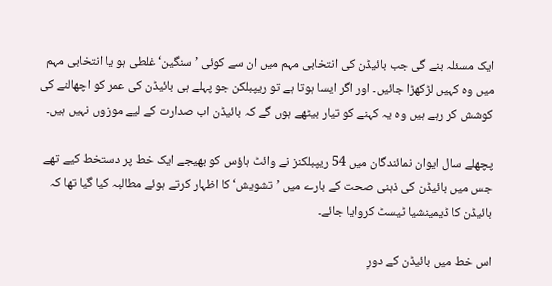ایک مسئلہ بنے گی جب بائیڈن کی انتخابی مہم میں ان سے کوئی ’سنگین‘ غلطی ہو یا انتخابی مہم میں وہ کہیں لڑکھڑا جائیں۔ اور اگر ایسا ہوتا ہے تو ریپبلکن جو پہلے ہی بائیڈن کی عمر کو اچھالنے کی کوشش کر رہے ہیں وہ یہ کہنے کو تیار بیٹھے ہوں گے کہ بائیڈن اب صدارت کے لیے موزوں نہیں ہیں۔

پچھلے سال ایوان نمائندگان میں 54 ریپبلکنز نے وائٹ ہاؤس کو بھیجے ایک خط پر دستخط کیے تھے جس میں بائیڈن کی ذہنی صحت کے بارے میں ’تشویش‘ کا اظہار کرتے ہوئے مطالبہ کیا گیا تھا کہ بائیڈن کا ڈیمینشیا ٹیسٹ کروایا جائے۔

اس خط میں بائیڈن کے دورِ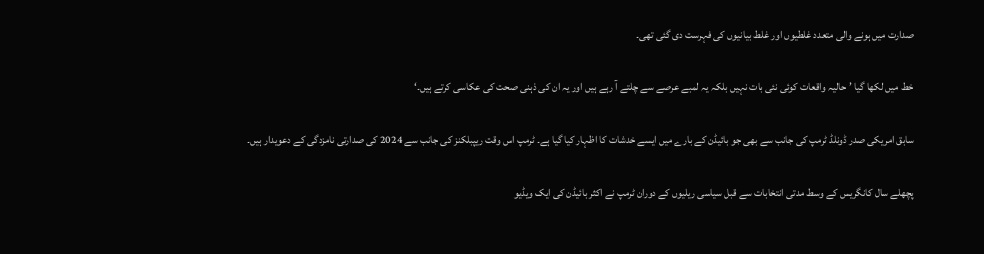صدارت میں ہونے والی متعدد غلطیوں اور غلط بیانیوں کی فہرست دی گئی تھی۔

خط میں لکھا گیا ’حالیہ واقعات کوئی نئی بات نہیں بلکہ یہ لمبے عرصے سے چلتے آ رہے ہیں اور یہ ان کی ذہنی صحت کی عکاسی کرتے ہیں۔‘

سابق امریکی صدر ڈونلڈ ٹرمپ کی جانب سے بھی جو بائیڈن کے بارے میں ایسے خدشات کا اظہار کیا گیا ہے۔ ٹرمپ اس وقت ریپبلکنز کی جانب سے 2024 کی صدارتی نامزدگی کے دعویدار ہیں۔

پچھلے سال کانگریس کے وسط مدتی انتخابات سے قبل سیاسی ریلیوں کے دوران ٹرمپ نے اکثر بائیڈن کی ایک ویڈیو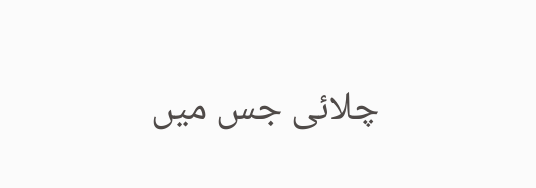چلائی جس میں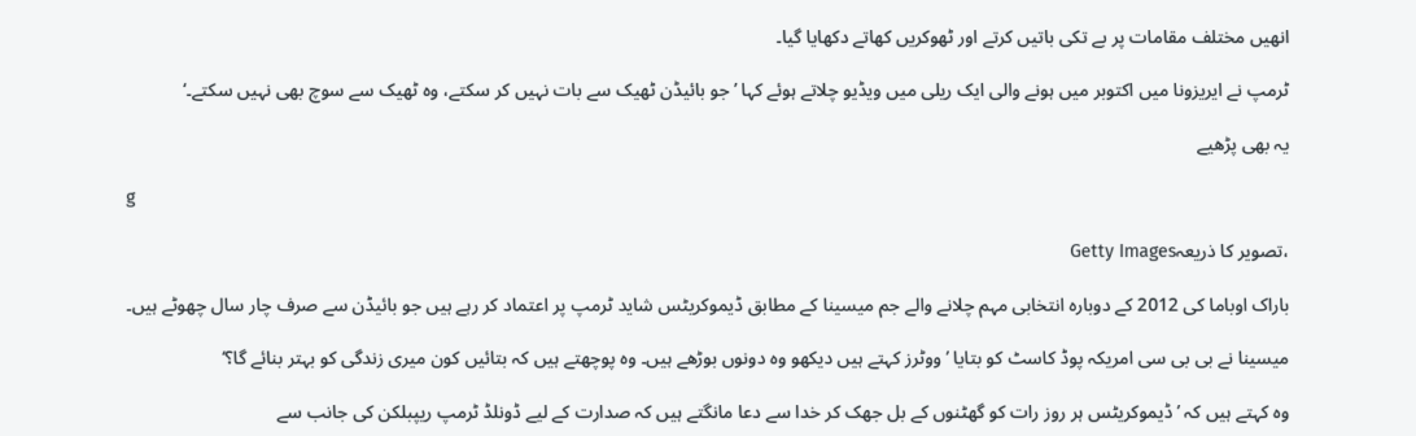انھیں مختلف مقامات پر بے تکی باتیں کرتے اور ٹھوکریں کھاتے دکھایا گیا۔

ٹرمپ نے ایریزونا میں اکتوبر میں ہونے والی ایک ریلی میں ویڈیو چلاتے ہوئے کہا ’جو بائیڈن ٹھیک سے بات نہیں کر سکتے، وہ ٹھیک سے سوچ بھی نہیں سکتے۔‘

یہ بھی پڑھیے

g

،تصویر کا ذریعہGetty Images

باراک اوباما کی 2012 کے دوبارہ انتخابی مہم چلانے والے جم میسینا کے مطابق ڈیموکریٹس شاید ٹرمپ پر اعتماد کر رہے ہیں جو بائیڈن سے صرف چار سال چھوٹے ہیں۔

میسینا نے بی بی سی امریکہ پوڈ کاسٹ کو بتایا ’ووٹرز کہتے ہیں دیکھو وہ دونوں بوڑھے ہیں۔ وہ پوچھتے ہیں کہ بتائیں کون میری زندگی کو بہتر بنائے گا؟‘

وہ کہتے ہیں کہ ’ڈیموکریٹس ہر روز رات کو گھٹنوں کے بل جھک کر خدا سے دعا مانگتے ہیں کہ صدارت کے لیے ڈونلڈ ٹرمپ ریپبلکن کی جانب سے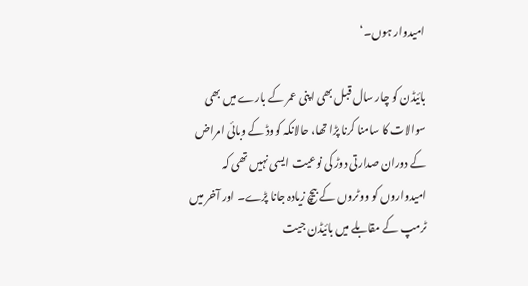امیدوار ہوں۔‘

بائیڈن کو چار سال قبل بھی اپنی عمر کے بارے میں بھی سوالات کا سامنا کرنا پڑا تھا، حالانکہ کووڈ کے وبائی امراض کے دوران صدارتی دوڑ کی نوعیت ایسی نہیں تھی کہ امیدواروں کو ووٹروں کے بیچ زیادہ جانا پڑے۔ اور آخر میں ٹرمپ کے مقابلے میں بائیڈن جیت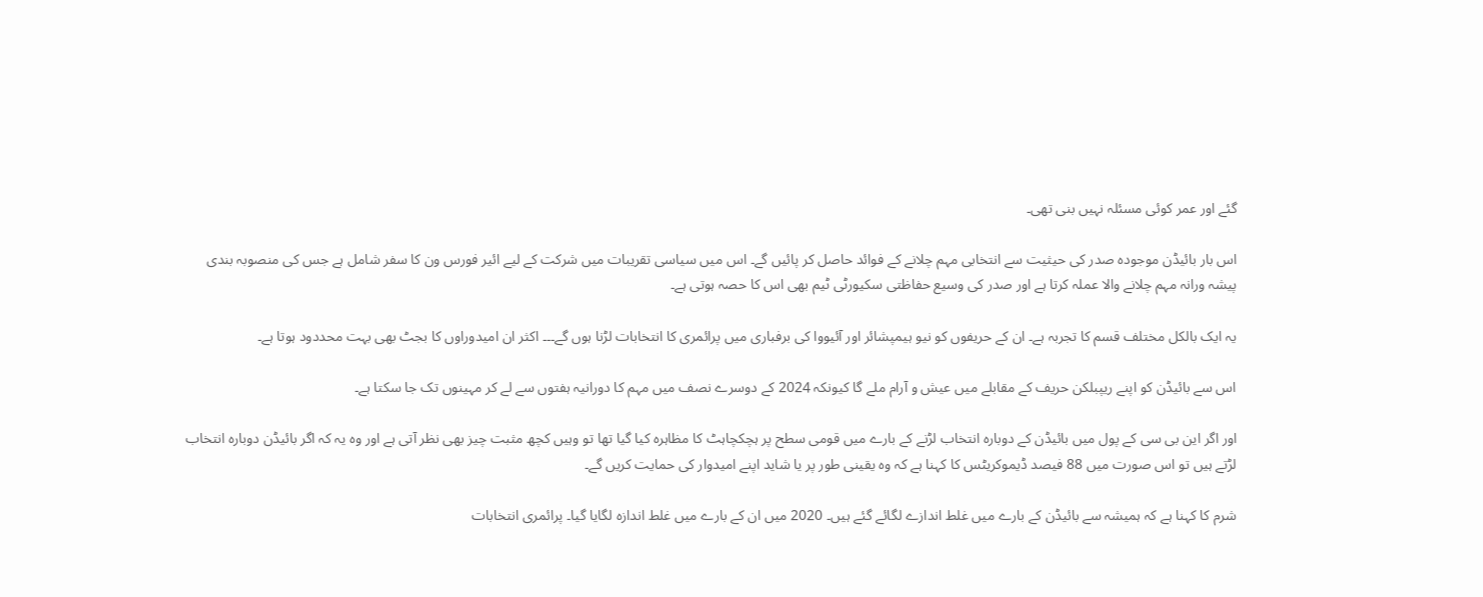گئے اور عمر کوئی مسئلہ نہیں بنی تھی۔

اس بار بائیڈن موجودہ صدر کی حیثیت سے انتخابی مہم چلانے کے فوائد حاصل کر پائیں گے۔ اس میں سیاسی تقریبات میں شرکت کے لیے ائیر فورس ون کا سفر شامل ہے جس کی منصوبہ بندی پیشہ ورانہ مہم چلانے والا عملہ کرتا ہے اور صدر کی وسیع حفاظتی سکیورٹی ٹیم بھی اس کا حصہ ہوتی ہے۔

یہ ایک بالکل مختلف قسم کا تجربہ ہے۔ ان کے حریفوں کو نیو ہیمپشائر اور آئیووا کی برفباری میں پرائمری کا انتخابات لڑنا ہوں گے۔۔۔ اکثر ان امیدوراوں کا بجٹ بھی بہت محددود ہوتا ہے۔

اس سے بائیڈن کو اپنے ریپبلکن حریف کے مقابلے میں عیش و آرام ملے گا کیونکہ 2024 کے دوسرے نصف میں مہم کا دورانیہ ہفتوں سے لے کر مہینوں تک جا سکتا ہے۔

اور اگر این بی سی کے پول میں بائیڈن کے دوبارہ انتخاب لڑنے کے بارے میں قومی سطح پر ہچکچاہٹ کا مظاہرہ کیا گیا تھا تو وہیں کچھ مثبت چیز بھی نظر آتی ہے اور وہ یہ کہ اگر بائیڈن دوبارہ انتخاب لڑتے ہیں تو اس صورت میں 88 فیصد ڈیموکریٹس کا کہنا ہے کہ وہ یقینی طور پر یا شاید اپنے امیدوار کی حمایت کریں گے۔

شرم کا کہنا ہے کہ ہمیشہ سے بائیڈن کے بارے میں غلط اندازے لگائے گئے ہیں۔ 2020 میں ان کے بارے میں غلط اندازہ لگایا گیا۔ پرائمری انتخابات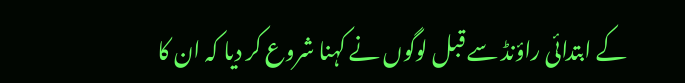کے ابتدائی راؤنڈ سے قبل لوگوں نے کہنا شروع کر دیا کہ ان کا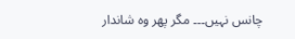چانس نہیں۔۔۔ مگر پھر وہ شاندار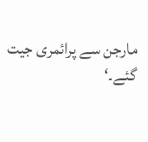مارجن سے پرائمری جیت گئے۔‘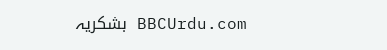BBCUrdu.com بشکریہ